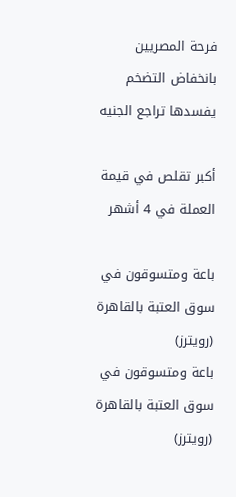فرحة المصريين بانخفاض التضخم يفسدها تراجع الجنيه

أكبر تقلص في قيمة العملة في 4 أشهر

باعة ومتسوقون في سوق العتبة بالقاهرة (رويترز)
باعة ومتسوقون في سوق العتبة بالقاهرة (رويترز)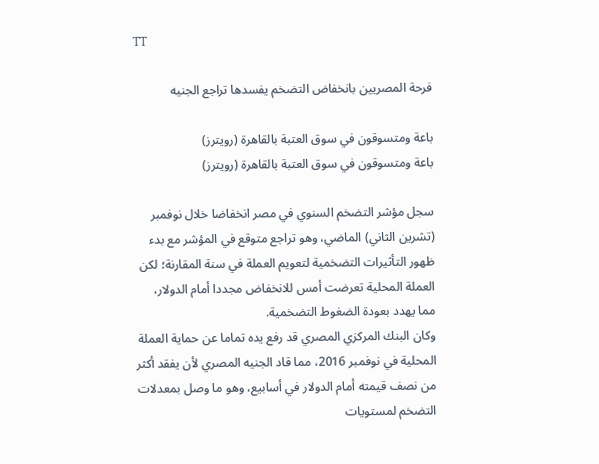TT

فرحة المصريين بانخفاض التضخم يفسدها تراجع الجنيه

باعة ومتسوقون في سوق العتبة بالقاهرة (رويترز)
باعة ومتسوقون في سوق العتبة بالقاهرة (رويترز)

سجل مؤشر التضخم السنوي في مصر انخفاضا خلال نوفمبر (تشرين الثاني) الماضي، وهو تراجع متوقع في المؤشر مع بدء ظهور التأثيرات التضخمية لتعويم العملة في سنة المقارنة؛ لكن العملة المحلية تعرضت أمس للانخفاض مجددا أمام الدولار، مما يهدد بعودة الضغوط التضخمية.
وكان البنك المركزي المصري قد رفع يده تماما عن حماية العملة المحلية في نوفمبر 2016، مما قاد الجنيه المصري لأن يفقد أكثر من نصف قيمته أمام الدولار في أسابيع، وهو ما وصل بمعدلات التضخم لمستويات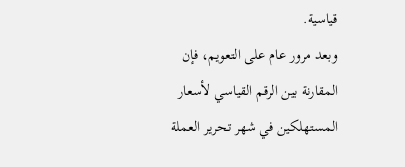قياسية.
وبعد مرور عام على التعويم، فإن المقارنة بين الرقم القياسي لأسعار المستهلكين في شهر تحرير العملة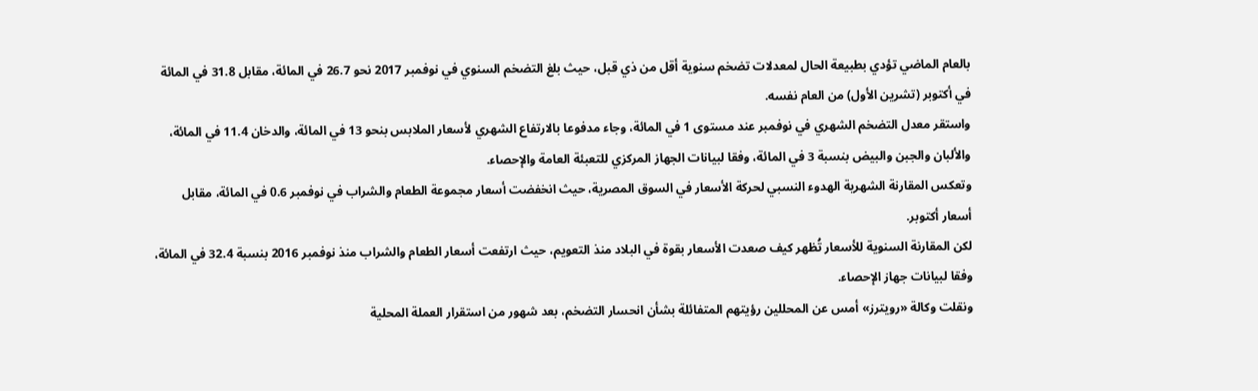بالعام الماضي تؤدي بطبيعة الحال لمعدلات تضخم سنوية أقل من ذي قبل، حيث بلغ التضخم السنوي في نوفمبر 2017 نحو 26.7 في المائة، مقابل 31.8 في المائة في أكتوبر (تشرين الأول) من العام نفسه.
واستقر معدل التضخم الشهري في نوفمبر عند مستوى 1 في المائة، وجاء مدفوعا بالارتفاع الشهري لأسعار الملابس بنحو 13 في المائة، والدخان 11.4 في المائة، والألبان والجبن والبيض بنسبة 3 في المائة، وفقا لبيانات الجهاز المركزي للتعبئة العامة والإحصاء.
وتعكس المقارنة الشهرية الهدوء النسبي لحركة الأسعار في السوق المصرية، حيث انخفضت أسعار مجموعة الطعام والشراب في نوفمبر 0.6 في المائة، مقابل أسعار أكتوبر.
لكن المقارنة السنوية للأسعار تُظهر كيف صعدت الأسعار بقوة في البلاد منذ التعويم، حيث ارتفعت أسعار الطعام والشراب منذ نوفمبر 2016 بنسبة 32.4 في المائة، وفقا لبيانات جهاز الإحصاء.
ونقلت وكالة «رويترز» أمس عن المحللين رؤيتهم المتفائلة بشأن انحسار التضخم، بعد شهور من استقرار العملة المحلية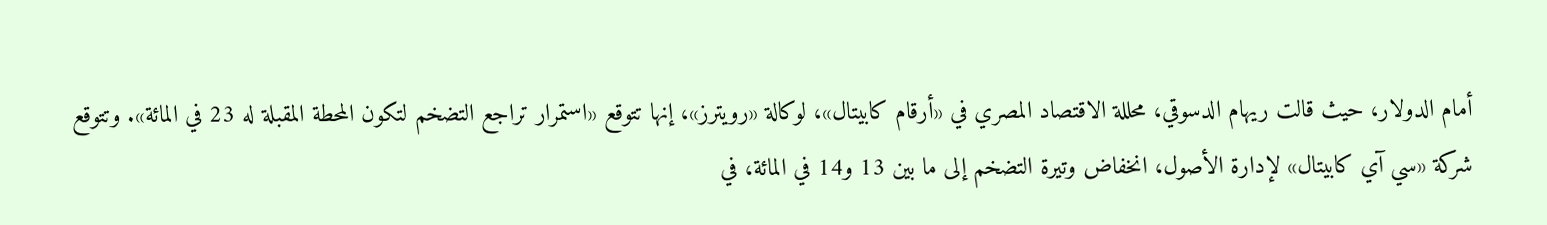أمام الدولار، حيث قالت ريهام الدسوقي، محللة الاقتصاد المصري في «أرقام كابيتال»، لوكالة «رويترز»، إنها تتوقع «استمرار تراجع التضخم لتكون المحطة المقبلة له 23 في المائة». وتتوقع شركة «سي آي كابيتال» لإدارة الأصول، انخفاض وتيرة التضخم إلى ما بين 13 و14 في المائة، في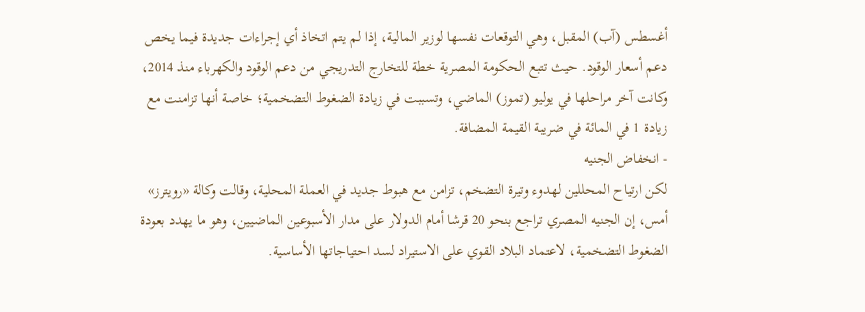أغسطس (آب) المقبل، وهي التوقعات نفسها لوزير المالية، إذا لم يتم اتخاذ أي إجراءات جديدة فيما يخص دعم أسعار الوقود. حيث تتبع الحكومة المصرية خطة للتخارج التدريجي من دعم الوقود والكهرباء منذ 2014، وكانت آخر مراحلها في يوليو (تموز) الماضي، وتسببت في زيادة الضغوط التضخمية؛ خاصة أنها تزامنت مع زيادة 1 في المائة في ضريبة القيمة المضافة.
- انخفاض الجنيه
لكن ارتياح المحللين لهدوء وتيرة التضخم، تزامن مع هبوط جديد في العملة المحلية، وقالت وكالة «رويترز» أمس، إن الجنيه المصري تراجع بنحو 20 قرشا أمام الدولار على مدار الأسبوعين الماضيين، وهو ما يهدد بعودة الضغوط التضخمية، لاعتماد البلاد القوي على الاستيراد لسد احتياجاتها الأساسية.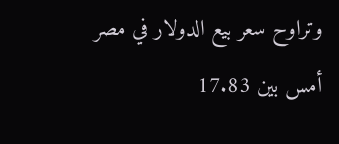وتراوح سعر بيع الدولار في مصر أمس بين 17.83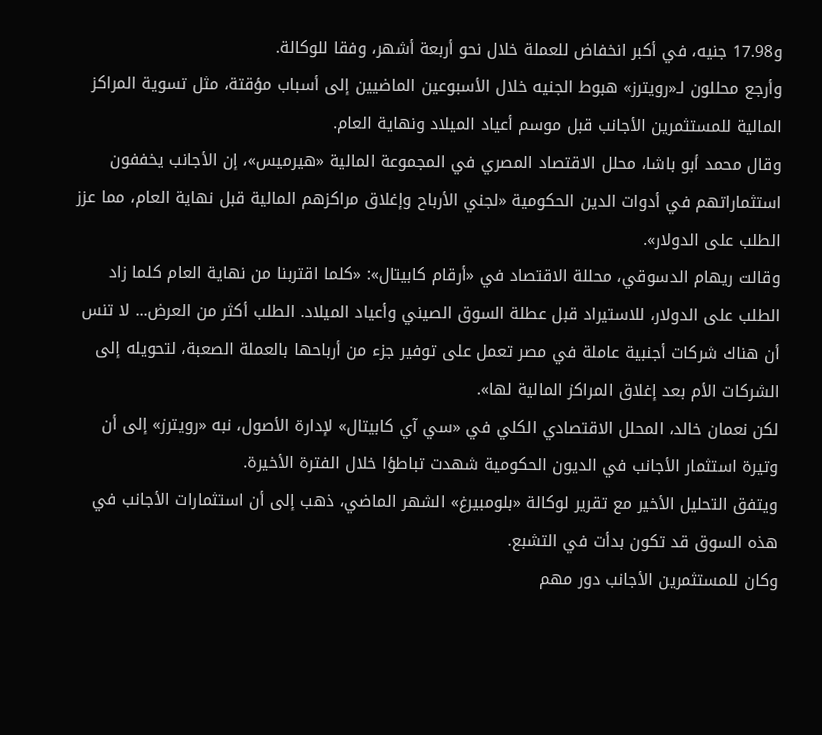و17.98 جنيه، في أكبر انخفاض للعملة خلال نحو أربعة أشهر، وفقا للوكالة.
وأرجع محللون لـ«رويترز» هبوط الجنيه خلال الأسبوعين الماضيين إلى أسباب مؤقتة، مثل تسوية المراكز المالية للمستثمرين الأجانب قبل موسم أعياد الميلاد ونهاية العام.
وقال محمد أبو باشا، محلل الاقتصاد المصري في المجموعة المالية «هيرميس»، إن الأجانب يخففون استثماراتهم في أدوات الدين الحكومية «لجني الأرباح وإغلاق مراكزهم المالية قبل نهاية العام، مما عزز الطلب على الدولار».
وقالت ريهام الدسوقي، محللة الاقتصاد في «أرقام كابيتال»: «كلما اقتربنا من نهاية العام كلما زاد الطلب على الدولار، للاستيراد قبل عطلة السوق الصيني وأعياد الميلاد. الطلب أكثر من العرض... لا تنس أن هناك شركات أجنبية عاملة في مصر تعمل على توفير جزء من أرباحها بالعملة الصعبة، لتحويله إلى الشركات الأم بعد إغلاق المراكز المالية لها».
لكن نعمان خالد، المحلل الاقتصادي الكلي في «سي آي كابيتال» لإدارة الأصول، نبه «رويترز» إلى أن وتيرة استثمار الأجانب في الديون الحكومية شهدت تباطؤا خلال الفترة الأخيرة.
ويتفق التحليل الأخير مع تقرير لوكالة «بلومبيرغ» الشهر الماضي، ذهب إلى أن استثمارات الأجانب في هذه السوق قد تكون بدأت في التشبع.
وكان للمستثمرين الأجانب دور مهم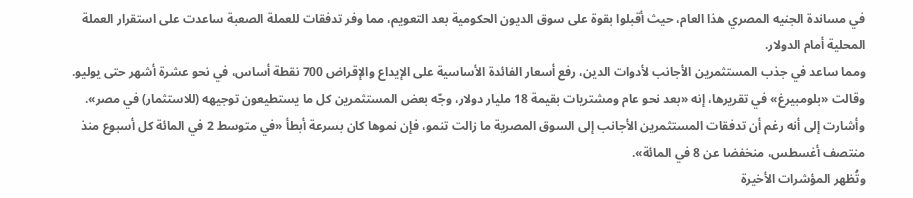في مساندة الجنيه المصري هذا العام، حيث أقبلوا بقوة على سوق الديون الحكومية بعد التعويم، مما وفر تدفقات للعملة الصعبة ساعدت على استقرار العملة المحلية أمام الدولار.
ومما ساعد في جذب المستثمرين الأجانب لأدوات الدين، رفع أسعار الفائدة الأساسية على الإيداع والإقراض 700 نقطة أساس، في نحو عشرة أشهر حتى يوليو.
وقالت «بلومبيرغ» في تقريرها، إنه «بعد نحو عام ومشتريات بقيمة 18 مليار دولار، وجّه بعض المستثمرين كل ما يستطيعون توجيهه (للاستثمار) في مصر».
وأشارت إلى أنه رغم أن تدفقات المستثمرين الأجانب إلى السوق المصرية ما زالت تنمو، فإن نموها كان بسرعة أبطأ «في متوسط 2 في المائة كل أسبوع منذ منتصف أغسطس، منخفضا عن 8 في المائة».
وتُظهر المؤشرات الأخيرة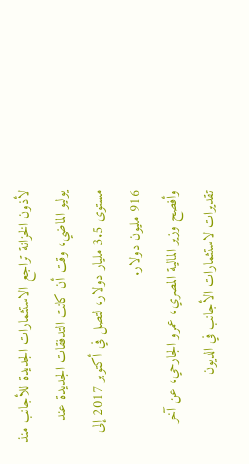لأذون الخزانة تراجع الاستثمارات الجديدة للأجانب منذ يوليو الماضي، وقت أن كانت التدفقات الجديدة عند مستوى 3.5 مليار دولار، لتصل في أكتوبر 2017 إلى 916 مليون دولار.
وأفصح وزير المالية المصري، عمرو الجارحي، عن آخر تقديرات لاستثمارات الأجانب في الديون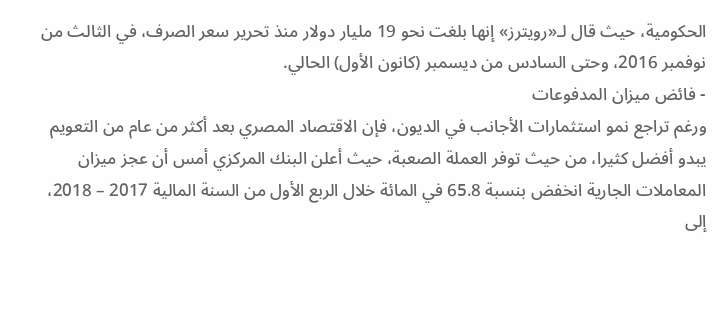الحكومية، حيث قال لـ«رويترز» إنها بلغت نحو 19 مليار دولار منذ تحرير سعر الصرف، في الثالث من نوفمبر 2016، وحتى السادس من ديسمبر (كانون الأول) الحالي.
- فائض ميزان المدفوعات
ورغم تراجع نمو استثمارات الأجانب في الديون، فإن الاقتصاد المصري بعد أكثر من عام من التعويم يبدو أفضل كثيرا، من حيث توفر العملة الصعبة، حيث أعلن البنك المركزي أمس أن عجز ميزان المعاملات الجارية انخفض بنسبة 65.8 في المائة خلال الربع الأول من السنة المالية 2017 – 2018، إلى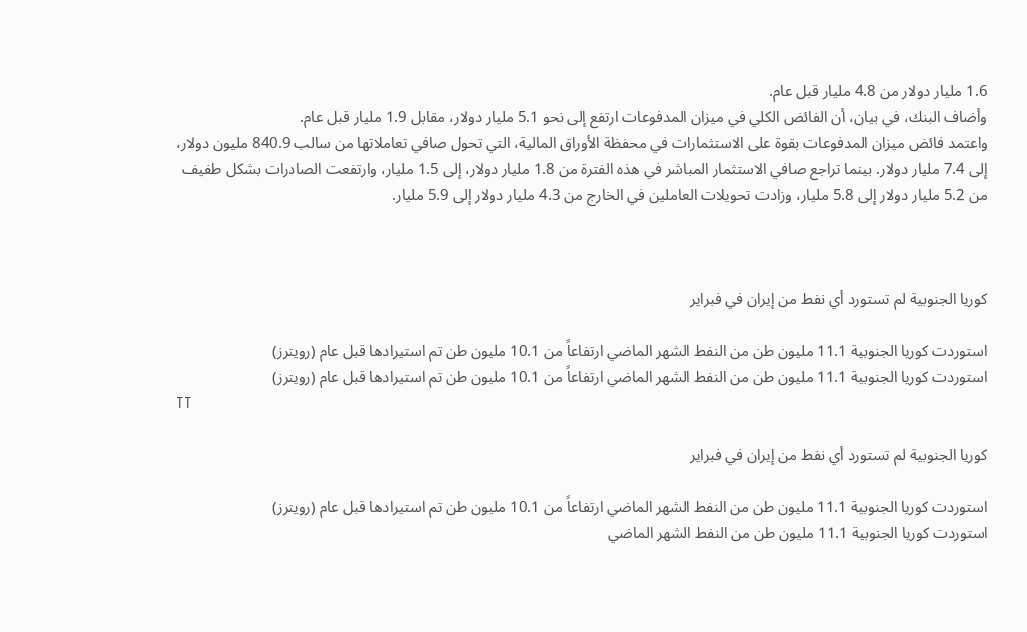1.6 مليار دولار من 4.8 مليار قبل عام.
وأضاف البنك، في بيان، أن الفائض الكلي في ميزان المدفوعات ارتفع إلى نحو 5.1 مليار دولار، مقابل 1.9 مليار قبل عام.
واعتمد فائض ميزان المدفوعات بقوة على الاستثمارات في محفظة الأوراق المالية، التي تحول صافي تعاملاتها من سالب 840.9 مليون دولار، إلى 7.4 مليار دولار. بينما تراجع صافي الاستثمار المباشر في هذه الفترة من 1.8 مليار دولار، إلى 1.5 مليار، وارتفعت الصادرات بشكل طفيف من 5.2 مليار دولار إلى 5.8 مليار، وزادت تحويلات العاملين في الخارج من 4.3 مليار دولار إلى 5.9 مليار.



كوريا الجنوبية لم تستورد أي نفط من إيران في فبراير

استوردت كوريا الجنوبية 11.1 مليون طن من النفط الشهر الماضي ارتفاعاً من 10.1 مليون طن تم استيرادها قبل عام (رويترز)
استوردت كوريا الجنوبية 11.1 مليون طن من النفط الشهر الماضي ارتفاعاً من 10.1 مليون طن تم استيرادها قبل عام (رويترز)
TT

كوريا الجنوبية لم تستورد أي نفط من إيران في فبراير

استوردت كوريا الجنوبية 11.1 مليون طن من النفط الشهر الماضي ارتفاعاً من 10.1 مليون طن تم استيرادها قبل عام (رويترز)
استوردت كوريا الجنوبية 11.1 مليون طن من النفط الشهر الماضي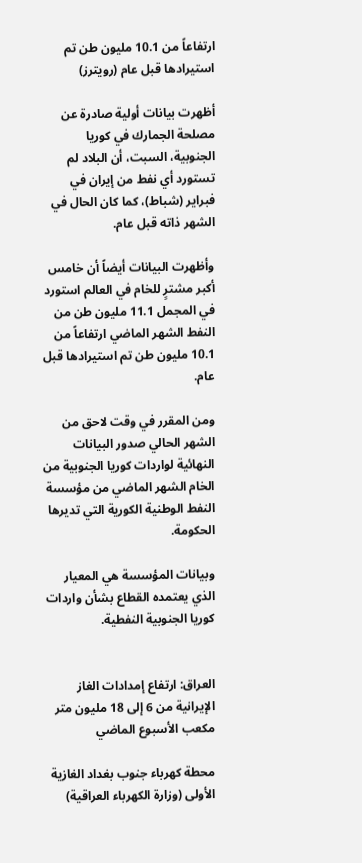ارتفاعاً من 10.1 مليون طن تم استيرادها قبل عام (رويترز)

أظهرت بيانات أولية صادرة عن مصلحة الجمارك في كوريا الجنوبية، السبت، أن البلاد لم تستورد أي نفط من إيران في فبراير (شباط)، كما كان الحال في الشهر ذاته قبل عام.

وأظهرت البيانات أيضاً أن خامس أكبر مشترٍ للخام في العالم استورد في المجمل 11.1 مليون طن من النفط الشهر الماضي ارتفاعاً من 10.1 مليون طن تم استيرادها قبل عام.

ومن المقرر في وقت لاحق من الشهر الحالي صدور البيانات النهائية لواردات كوريا الجنوبية من الخام الشهر الماضي من مؤسسة النفط الوطنية الكورية التي تديرها الحكومة.

وبيانات المؤسسة هي المعيار الذي يعتمده القطاع بشأن واردات كوريا الجنوبية النفطية.


العراق: ارتفاع إمدادات الغاز الإيرانية من 6 إلى 18 مليون متر مكعب الأسبوع الماضي

محطة كهرباء جنوب بغداد الغازية الأولى (وزارة الكهرباء العراقية)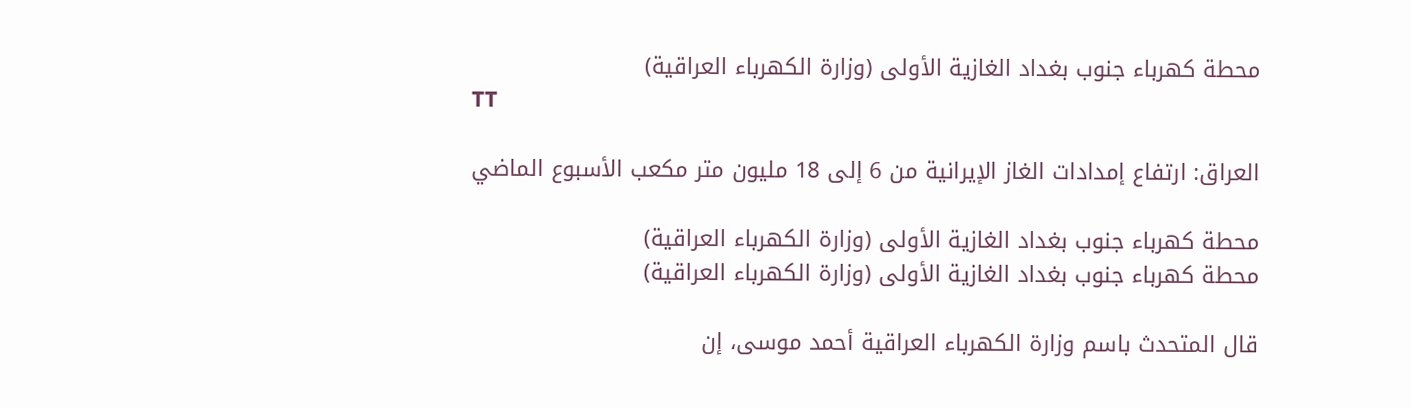محطة كهرباء جنوب بغداد الغازية الأولى (وزارة الكهرباء العراقية)
TT

العراق: ارتفاع إمدادات الغاز الإيرانية من 6 إلى 18 مليون متر مكعب الأسبوع الماضي

محطة كهرباء جنوب بغداد الغازية الأولى (وزارة الكهرباء العراقية)
محطة كهرباء جنوب بغداد الغازية الأولى (وزارة الكهرباء العراقية)

قال المتحدث باسم وزارة الكهرباء العراقية أحمد موسى، إن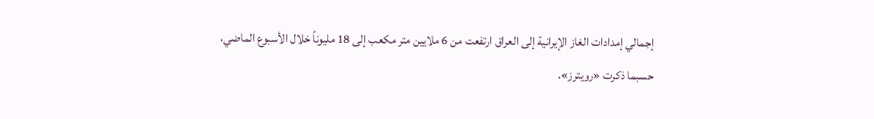إجمالي إمدادات الغاز الإيرانية إلى العراق ارتفعت من 6 ملايين متر مكعب إلى 18 مليوناً خلال الأسبوع الماضي، حسبما ذكرت «رويترز».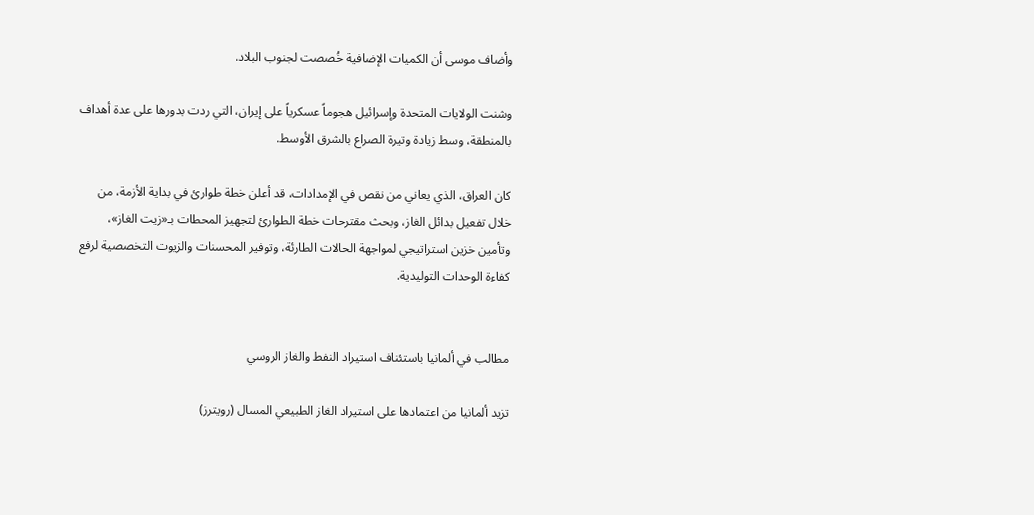وأضاف موسى أن الكميات الإضافية خُصصت لجنوب البلاد.

وشنت الولايات المتحدة وإسرائيل هجوماً عسكرياً على إيران، التي ردت بدورها على عدة أهداف بالمنطقة، وسط زيادة وتيرة الصراع بالشرق الأوسط.

كان العراق، الذي يعاني من نقص في الإمدادات، قد أعلن خطة طوارئ في بداية الأزمة، من خلال تفعيل بدائل الغاز، وبحث مقترحات خطة الطوارئ لتجهيز المحطات بـ«زيت الغاز»، وتأمين خزين استراتيجي لمواجهة الحالات الطارئة، وتوفير المحسنات والزيوت التخصصية لرفع كفاءة الوحدات التوليدية.


مطالب في ألمانيا باستئناف استيراد النفط والغاز الروسي

تزيد ألمانيا من اعتمادها على استيراد الغاز الطبيعي المسال (رويترز)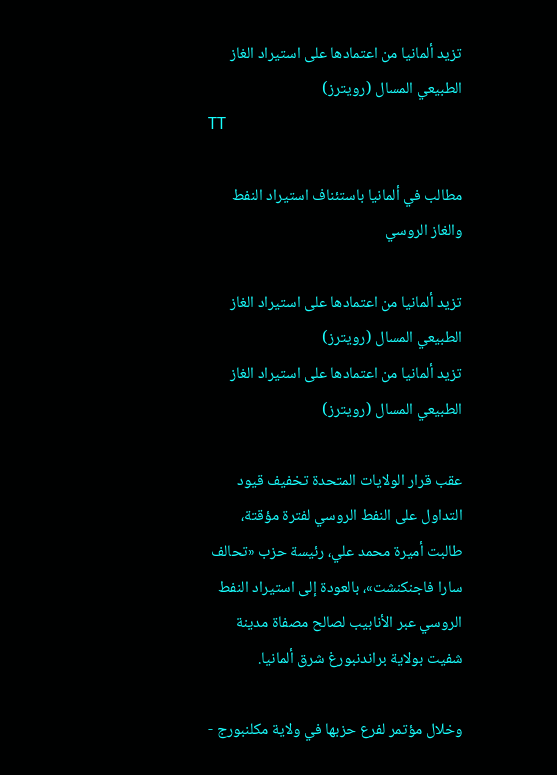تزيد ألمانيا من اعتمادها على استيراد الغاز الطبيعي المسال (رويترز)
TT

مطالب في ألمانيا باستئناف استيراد النفط والغاز الروسي

تزيد ألمانيا من اعتمادها على استيراد الغاز الطبيعي المسال (رويترز)
تزيد ألمانيا من اعتمادها على استيراد الغاز الطبيعي المسال (رويترز)

عقب قرار الولايات المتحدة تخفيف قيود التداول على النفط الروسي لفترة مؤقتة، طالبت أميرة محمد علي، رئيسة حزب «تحالف سارا فاجنكنشت»، بالعودة إلى استيراد النفط الروسي عبر الأنابيب لصالح مصفاة مدينة شفيت بولاية براندنبورغ شرق ألمانيا.

وخلال مؤتمر لفرع حزبها في ولاية مكلنبورج -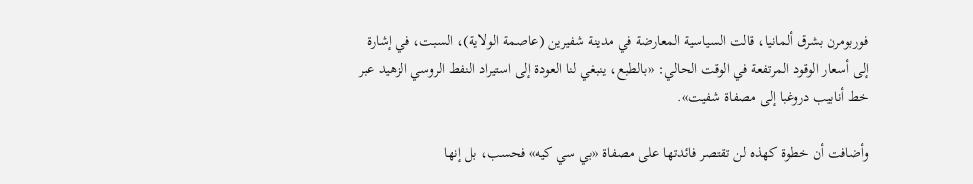فوربومرن بشرق ألمانيا، قالت السياسية المعارضة في مدينة شفيرين (عاصمة الولاية)، السبت، في إشارة إلى أسعار الوقود المرتفعة في الوقت الحالي: «بالطبع، ينبغي لنا العودة إلى استيراد النفط الروسي الزهيد عبر خط أنابيب دروغبا إلى مصفاة شفيت».

وأضافت أن خطوة كهذه لن تقتصر فائدتها على مصفاة «بي سي كيه» فحسب، بل إنها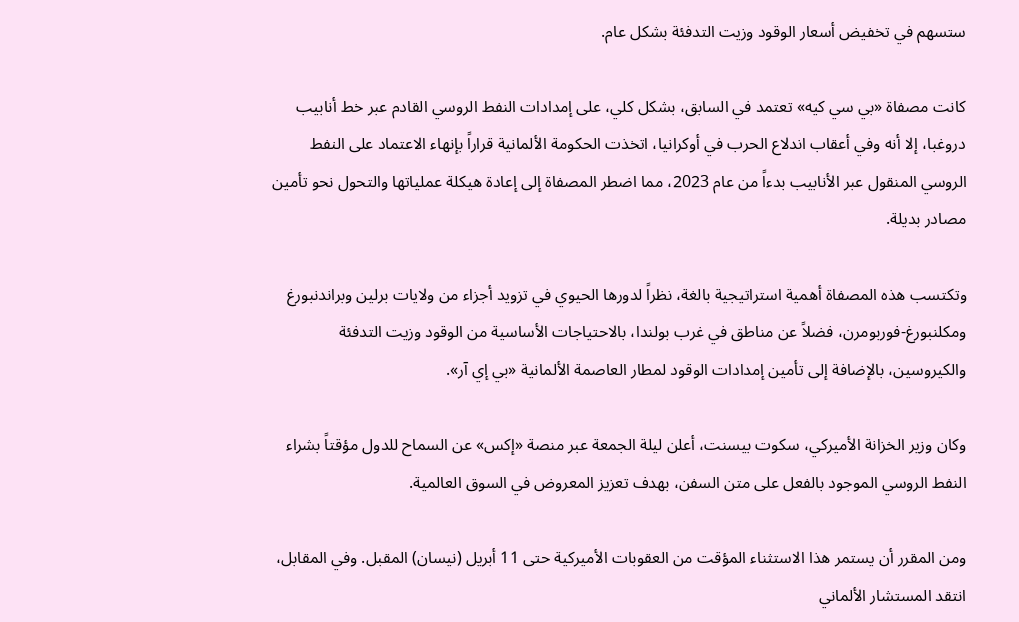ستسهم في تخفيض أسعار الوقود وزيت التدفئة بشكل عام.

كانت مصفاة «بي سي كيه» تعتمد في السابق، بشكل كلي، على إمدادات النفط الروسي القادم عبر خط أنابيب دروغبا، إلا أنه وفي أعقاب اندلاع الحرب في أوكرانيا، اتخذت الحكومة الألمانية قراراً بإنهاء الاعتماد على النفط الروسي المنقول عبر الأنابيب بدءاً من عام 2023، مما اضطر المصفاة إلى إعادة هيكلة عملياتها والتحول نحو تأمين مصادر بديلة.

وتكتسب هذه المصفاة أهمية استراتيجية بالغة، نظراً لدورها الحيوي في تزويد أجزاء من ولايات برلين وبراندنبورغ ومكلنبورغ-فوربومرن، فضلاً عن مناطق في غرب بولندا، بالاحتياجات الأساسية من الوقود وزيت التدفئة والكيروسين، بالإضافة إلى تأمين إمدادات الوقود لمطار العاصمة الألمانية «بي إي آر».

وكان وزير الخزانة الأميركي، سكوت بيسنت، أعلن ليلة الجمعة عبر منصة «إكس» عن السماح للدول مؤقتاً بشراء النفط الروسي الموجود بالفعل على متن السفن، بهدف تعزيز المعروض في السوق العالمية.

ومن المقرر أن يستمر هذا الاستثناء المؤقت من العقوبات الأميركية حتى 11 أبريل (نيسان) المقبل. وفي المقابل، انتقد المستشار الألماني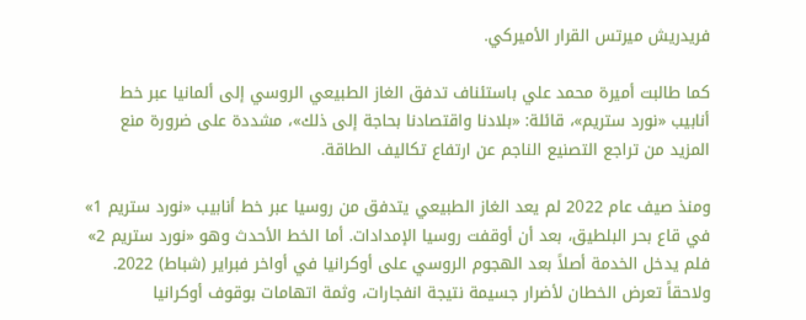فريدريش ميرتس القرار الأميركي.

كما طالبت أميرة محمد علي باستئناف تدفق الغاز الطبيعي الروسي إلى ألمانيا عبر خط أنابيب «نورد ستريم»، قائلة: «بلادنا واقتصادنا بحاجة إلى ذلك»، مشددة على ضرورة منع المزيد من تراجع التصنيع الناجم عن ارتفاع تكاليف الطاقة.

ومنذ صيف عام 2022 لم يعد الغاز الطبيعي يتدفق من روسيا عبر خط أنابيب «نورد ستريم 1» في قاع بحر البلطيق، بعد أن أوقفت روسيا الإمدادات. أما الخط الأحدث وهو «نورد ستريم 2» فلم يدخل الخدمة أصلاً بعد الهجوم الروسي على أوكرانيا في أواخر فبراير (شباط) 2022. ولاحقاً تعرض الخطان لأضرار جسيمة نتيجة انفجارات، وثمة اتهامات بوقوف أوكرانيا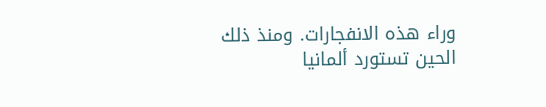وراء هذه الانفجارات. ومنذ ذلك الحين تستورد ألمانيا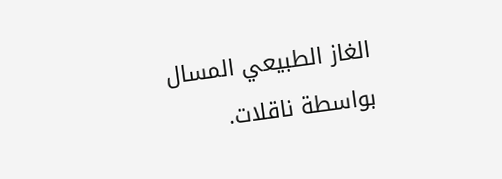الغاز الطبيعي المسال بواسطة ناقلات.